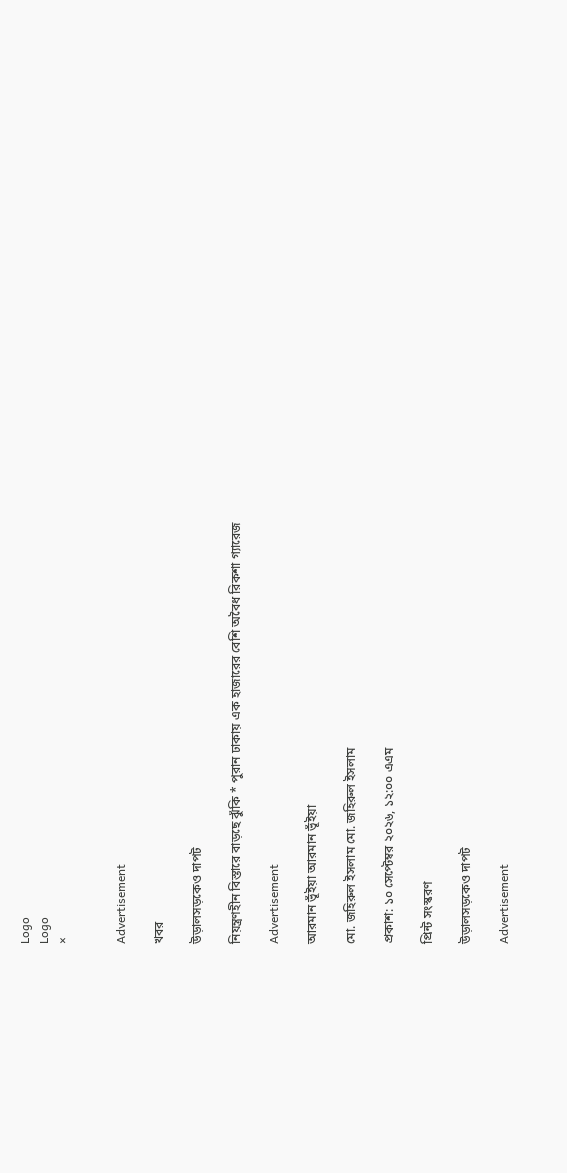Logo
Logo
×


Advertisement

খবর

উড়ালসড়কেও দাপট

নিয়ন্ত্রণহীন বিস্তারে বাড়ছে ঝুঁকি * পুরান ঢাকায় এক হাজারের বেশি অবৈধ রিকশা গ্যারেজ

Advertisement

আরমান ভূঁইয়া আরমান ভূঁইয়া

মো. জহিরুল ইসলাম মো. জহিরুল ইসলাম

প্রকাশ: ১০ সেপ্টেম্বর ২০২৬, ১২:০০ এএম

প্রিন্ট সংস্করণ

উড়ালসড়কেও দাপট

Advertisement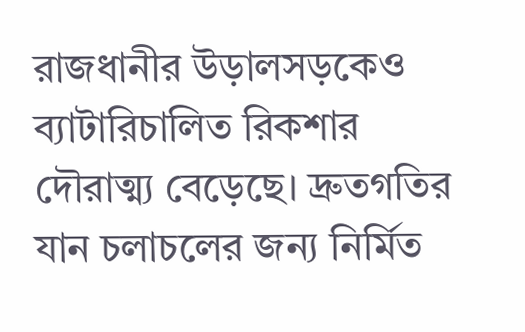রাজধানীর উড়ালসড়কেও ব্যাটারিচালিত রিকশার দৌরাত্ম্য বেড়েছে। দ্রুতগতির যান চলাচলের জন্য নির্মিত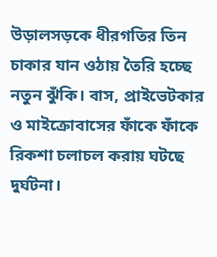উড়ালসড়কে ধীরগতির তিন চাকার যান ওঠায় তৈরি হচ্ছে নতুন ঝুঁকি। বাস, প্রাইভেটকার ও মাইক্রোবাসের ফাঁকে ফাঁকে রিকশা চলাচল করায় ঘটছে দুর্ঘটনা।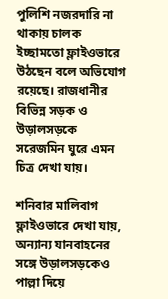পুলিশি নজরদারি না থাকায় চালক ইচ্ছামতো ফ্লাইওভারে উঠছেন বলে অভিযোগ রয়েছে। রাজধানীর বিভিন্ন সড়ক ও উড়ালসড়কে সরেজমিন ঘুরে এমন চিত্র দেখা যায়।

শনিবার মালিবাগ ফ্লাইওভারে দেখা যায়, অন্যান্য যানবাহনের সঙ্গে উড়ালসড়কেও পাল্লা দিয়ে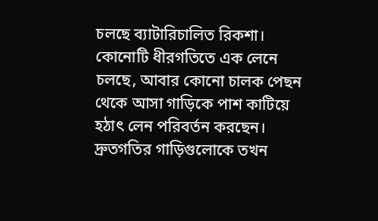চলছে ব্যাটারিচালিত রিকশা। কোনোটি ধীরগতিতে এক লেনে চলছে, আবার কোনো চালক পেছন থেকে আসা গাড়িকে পাশ কাটিয়ে হঠাৎ লেন পরিবর্তন করছেন। দ্রুতগতির গাড়িগুলোকে তখন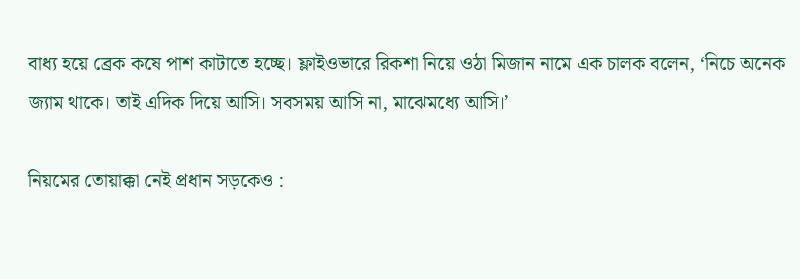বাধ্য হয়ে ব্রেক কষে পাশ কাটাতে হচ্ছে। ফ্লাইওভারে রিকশা নিয়ে ওঠা মিজান নামে এক চালক বলেন, ‘নিচে অনেক জ্যাম থাকে। তাই এদিক দিয়ে আসি। সবসময় আসি না, মাঝেমধ্যে আসি।’

নিয়মের তোয়াক্কা নেই প্রধান সড়কেও :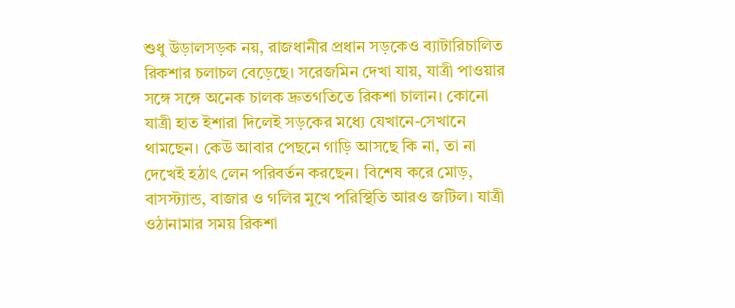শুধু উড়ালসড়ক নয়, রাজধানীর প্রধান সড়কেও ব্যাটারিচালিত রিকশার চলাচল বেড়েছে। সরেজমিন দেখা যায়, যাত্রী পাওয়ার সঙ্গে সঙ্গে অনেক চালক দ্রুতগতিতে রিকশা চালান। কোনো যাত্রী হাত ইশারা দিলেই সড়কের মধ্যে যেখানে-সেখানে থামছেন। কেউ আবার পেছনে গাড়ি আসছে কি না, তা না দেখেই হঠাৎ লেন পরিবর্তন করছেন। বিশেষ করে মোড়, বাসস্ট্যান্ড, বাজার ও গলির মুখে পরিস্থিতি আরও জটিল। যাত্রী ওঠানামার সময় রিকশা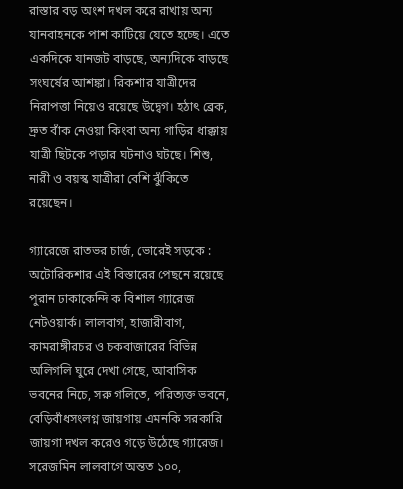রাস্তার বড় অংশ দখল করে রাখায় অন্য যানবাহনকে পাশ কাটিয়ে যেতে হচ্ছে। এতে একদিকে যানজট বাড়ছে, অন্যদিকে বাড়ছে সংঘর্ষের আশঙ্কা। রিকশার যাত্রীদের নিরাপত্তা নিয়েও রয়েছে উদ্বেগ। হঠাৎ ব্রেক, দ্রুত বাঁক নেওয়া কিংবা অন্য গাড়ির ধাক্কায় যাত্রী ছিটকে পড়ার ঘটনাও ঘটছে। শিশু, নারী ও বয়স্ক যাত্রীরা বেশি ঝুঁকিতে রয়েছেন।

গ্যারেজে রাতভর চার্জ, ভোরেই সড়কে : অটোরিকশার এই বিস্তারের পেছনে রয়েছে পুরান ঢাকাকেন্দি ক বিশাল গ্যারেজ নেটওয়ার্ক। লালবাগ, হাজারীবাগ, কামরাঙ্গীরচর ও চকবাজারের বিভিন্ন অলিগলি ঘুরে দেখা গেছে, আবাসিক ভবনের নিচে, সরু গলিতে, পরিত্যক্ত ভবনে, বেড়িবাঁধসংলগ্ন জায়গায় এমনকি সরকারি জায়গা দখল করেও গড়ে উঠেছে গ্যারেজ। সরেজমিন লালবাগে অন্তত ১০০,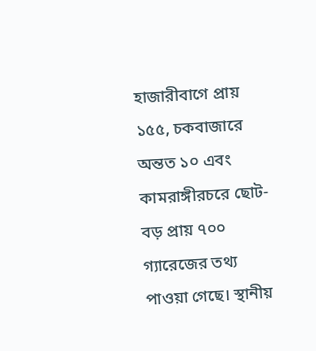হাজারীবাগে প্রায় ১৫৫, চকবাজারে অন্তত ১০ এবং কামরাঙ্গীরচরে ছোট-বড় প্রায় ৭০০ গ্যারেজের তথ্য পাওয়া গেছে। স্থানীয়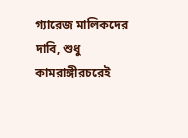গ্যারেজ মালিকদের দাবি, শুধু কামরাঙ্গীরচরেই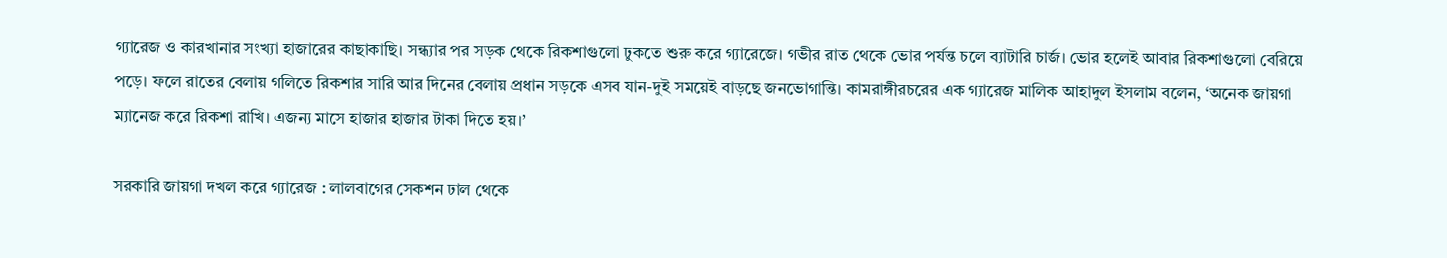গ্যারেজ ও কারখানার সংখ্যা হাজারের কাছাকাছি। সন্ধ্যার পর সড়ক থেকে রিকশাগুলো ঢুকতে শুরু করে গ্যারেজে। গভীর রাত থেকে ভোর পর্যন্ত চলে ব্যাটারি চার্জ। ভোর হলেই আবার রিকশাগুলো বেরিয়ে পড়ে। ফলে রাতের বেলায় গলিতে রিকশার সারি আর দিনের বেলায় প্রধান সড়কে এসব যান-দুই সময়েই বাড়ছে জনভোগান্তি। কামরাঙ্গীরচরের এক গ্যারেজ মালিক আহাদুল ইসলাম বলেন, ‘অনেক জায়গা ম্যানেজ করে রিকশা রাখি। এজন্য মাসে হাজার হাজার টাকা দিতে হয়।’

সরকারি জায়গা দখল করে গ্যারেজ : লালবাগের সেকশন ঢাল থেকে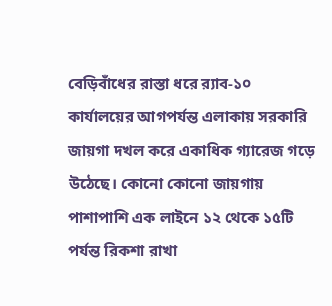বেড়িবাঁধের রাস্তা ধরে র‌্যাব-১০ কার্যালয়ের আগপর্যন্ত এলাকায় সরকারি জায়গা দখল করে একাধিক গ্যারেজ গড়ে উঠেছে। কোনো কোনো জায়গায় পাশাপাশি এক লাইনে ১২ থেকে ১৫টি পর্যন্ত রিকশা রাখা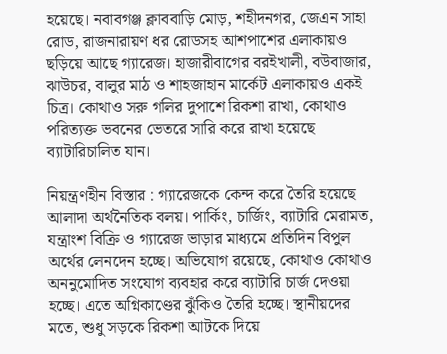হয়েছে। নবাবগঞ্জ ক্লাববাড়ি মোড়, শহীদনগর, জেএন সাহা রোড, রাজনারায়ণ ধর রোডসহ আশপাশের এলাকায়ও ছড়িয়ে আছে গ্যারেজ। হাজারীবাগের বরইখালী, বউবাজার, ঝাউচর, বালুর মাঠ ও শাহজাহান মার্কেট এলাকায়ও একই চিত্র। কোথাও সরু গলির দুপাশে রিকশা রাখা, কোথাও পরিত্যক্ত ভবনের ভেতরে সারি করে রাখা হয়েছে ব্যাটারিচালিত যান।

নিয়ন্ত্রণহীন বিস্তার : গ্যারেজকে কেন্দ করে তৈরি হয়েছে আলাদা অর্থনৈতিক বলয়। পার্কিং, চার্জিং, ব্যাটারি মেরামত, যন্ত্রাংশ বিক্রি ও গ্যারেজ ভাড়ার মাধ্যমে প্রতিদিন বিপুল অর্থের লেনদেন হচ্ছে। অভিযোগ রয়েছে, কোথাও কোথাও অননুমোদিত সংযোগ ব্যবহার করে ব্যাটারি চার্জ দেওয়া হচ্ছে। এতে অগ্নিকাণ্ডের ঝুঁকিও তৈরি হচ্ছে। স্থানীয়দের মতে, শুধু সড়কে রিকশা আটকে দিয়ে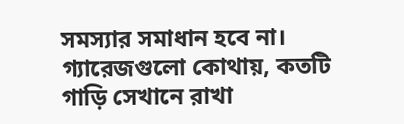সমস্যার সমাধান হবে না। গ্যারেজগুলো কোথায়, কতটি গাড়ি সেখানে রাখা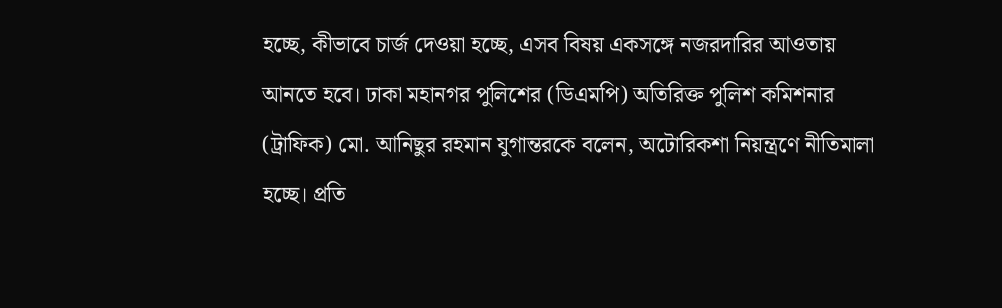হচ্ছে, কীভাবে চার্জ দেওয়া হচ্ছে, এসব বিষয় একসঙ্গে নজরদারির আওতায় আনতে হবে। ঢাকা মহানগর পুলিশের (ডিএমপি) অতিরিক্ত পুলিশ কমিশনার (ট্রাফিক) মো. আনিছুর রহমান যুগান্তরকে বলেন, অটোরিকশা নিয়ন্ত্রণে নীতিমালা হচ্ছে। প্রতি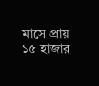মাসে প্রায় ১৫ হাজার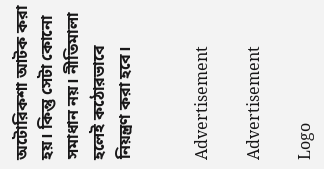অটোরিকশা আটক করা হয়। কিন্তু সেটা কোনো সমাধান নয়। নীতিমালা হলেই কঠোরভাবে নিয়ন্ত্রণ করা হবে।


Advertisement

Advertisement

Logo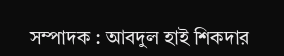সম্পাদক : আবদুল হাই শিকদার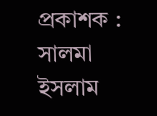প্রকাশক : সালমা ইসলাম